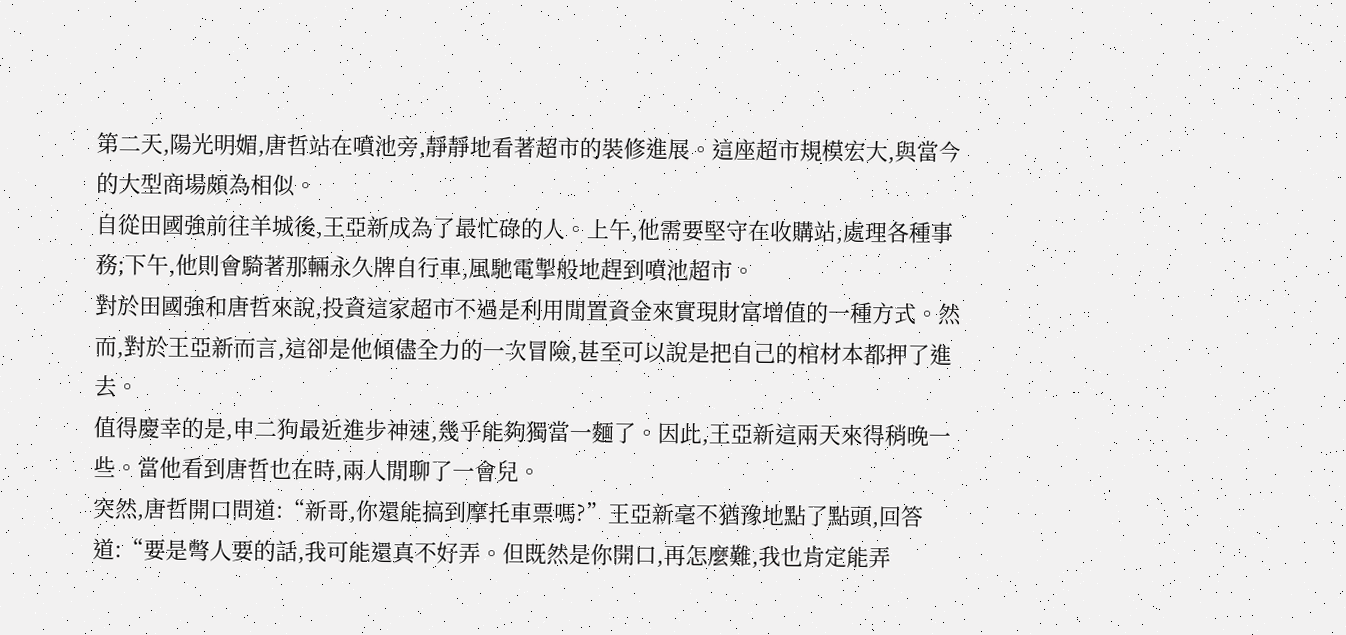第二天,陽光明媚,唐哲站在噴池旁,靜靜地看著超市的裝修進展。這座超市規模宏大,與當今的大型商場頗為相似。
自從田國強前往羊城後,王亞新成為了最忙碌的人。上午,他需要堅守在收購站,處理各種事務;下午,他則會騎著那輛永久牌自行車,風馳電掣般地趕到噴池超市。
對於田國強和唐哲來說,投資這家超市不過是利用閒置資金來實現財富增值的一種方式。然而,對於王亞新而言,這卻是他傾儘全力的一次冒險,甚至可以說是把自己的棺材本都押了進去。
值得慶幸的是,申二狗最近進步神速,幾乎能夠獨當一麵了。因此,王亞新這兩天來得稍晚一些。當他看到唐哲也在時,兩人閒聊了一會兒。
突然,唐哲開口問道:“新哥,你還能搞到摩托車票嗎?”王亞新毫不猶豫地點了點頭,回答道:“要是彆人要的話,我可能還真不好弄。但既然是你開口,再怎麼難,我也肯定能弄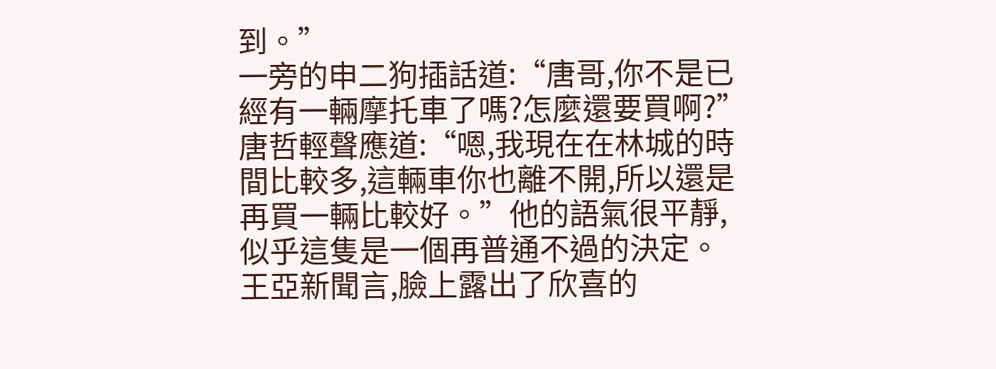到。”
一旁的申二狗插話道:“唐哥,你不是已經有一輛摩托車了嗎?怎麼還要買啊?”
唐哲輕聲應道:“嗯,我現在在林城的時間比較多,這輛車你也離不開,所以還是再買一輛比較好。”他的語氣很平靜,似乎這隻是一個再普通不過的決定。
王亞新聞言,臉上露出了欣喜的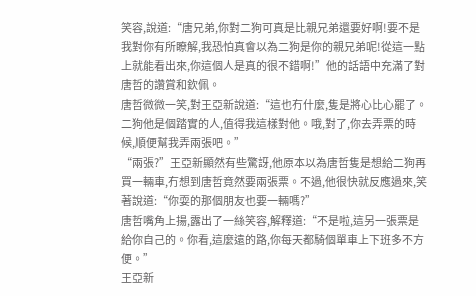笑容,說道:“唐兄弟,你對二狗可真是比親兄弟還要好啊!要不是我對你有所瞭解,我恐怕真會以為二狗是你的親兄弟呢!從這一點上就能看出來,你這個人是真的很不錯啊!”他的話語中充滿了對唐哲的讚賞和欽佩。
唐哲微微一笑,對王亞新說道:“這也冇什麼,隻是將心比心罷了。二狗他是個踏實的人,值得我這樣對他。哦,對了,你去弄票的時候,順便幫我弄兩張吧。”
“兩張?”王亞新顯然有些驚訝,他原本以為唐哲隻是想給二狗再買一輛車,冇想到唐哲竟然要兩張票。不過,他很快就反應過來,笑著說道:“你耍的那個朋友也要一輛嗎?”
唐哲嘴角上揚,露出了一絲笑容,解釋道:“不是啦,這另一張票是給你自己的。你看,這麼遠的路,你每天都騎個單車上下班多不方便。”
王亞新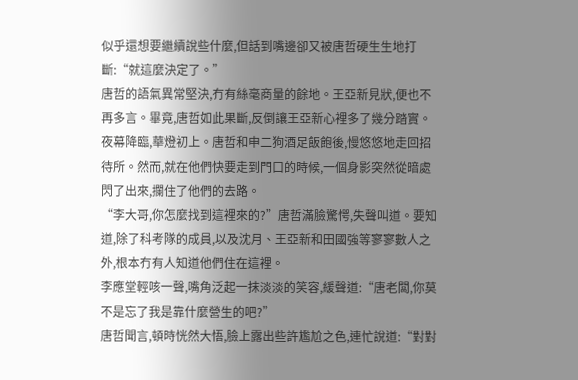似乎還想要繼續說些什麼,但話到嘴邊卻又被唐哲硬生生地打斷:“就這麼決定了。”
唐哲的語氣異常堅決,冇有絲毫商量的餘地。王亞新見狀,便也不再多言。畢竟,唐哲如此果斷,反倒讓王亞新心裡多了幾分踏實。
夜幕降臨,華燈初上。唐哲和申二狗酒足飯飽後,慢悠悠地走回招待所。然而,就在他們快要走到門口的時候,一個身影突然從暗處閃了出來,攔住了他們的去路。
“李大哥,你怎麼找到這裡來的?”唐哲滿臉驚愕,失聲叫道。要知道,除了科考隊的成員,以及沈月、王亞新和田國強等寥寥數人之外,根本冇有人知道他們住在這裡。
李應堂輕咳一聲,嘴角泛起一抹淡淡的笑容,緩聲道:“唐老闆,你莫不是忘了我是靠什麼營生的吧?”
唐哲聞言,頓時恍然大悟,臉上露出些許尷尬之色,連忙說道:“對對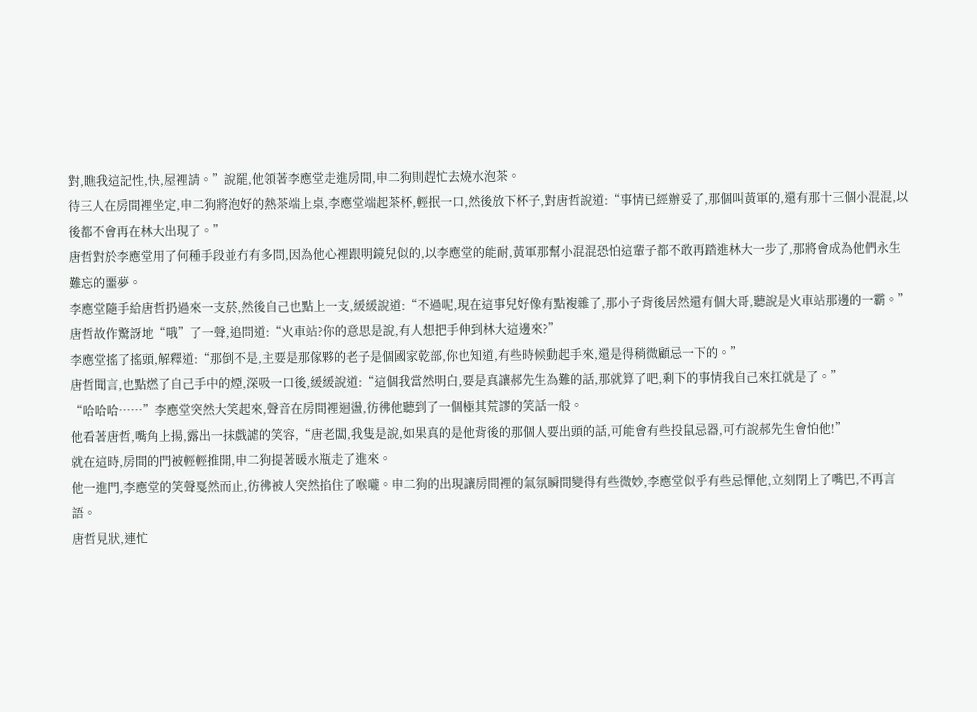對,瞧我這記性,快,屋裡請。”說罷,他領著李應堂走進房間,申二狗則趕忙去燒水泡茶。
待三人在房間裡坐定,申二狗將泡好的熱茶端上桌,李應堂端起茶杯,輕抿一口,然後放下杯子,對唐哲說道:“事情已經辦妥了,那個叫黃軍的,還有那十三個小混混,以後都不會再在林大出現了。”
唐哲對於李應堂用了何種手段並冇有多問,因為他心裡跟明鏡兒似的,以李應堂的能耐,黃軍那幫小混混恐怕這輩子都不敢再踏進林大一步了,那將會成為他們永生難忘的噩夢。
李應堂隨手給唐哲扔過來一支菸,然後自己也點上一支,緩緩說道:“不過呢,現在這事兒好像有點複雜了,那小子背後居然還有個大哥,聽說是火車站那邊的一霸。”
唐哲故作驚訝地“哦”了一聲,追問道:“火車站?你的意思是說,有人想把手伸到林大這邊來?”
李應堂搖了搖頭,解釋道:“那倒不是,主要是那傢夥的老子是個國家乾部,你也知道,有些時候動起手來,還是得稍微顧忌一下的。”
唐哲聞言,也點燃了自己手中的煙,深吸一口後,緩緩說道:“這個我當然明白,要是真讓郝先生為難的話,那就算了吧,剩下的事情我自己來扛就是了。”
“哈哈哈……”李應堂突然大笑起來,聲音在房間裡迴盪,彷彿他聽到了一個極其荒謬的笑話一般。
他看著唐哲,嘴角上揚,露出一抹戲謔的笑容,“唐老闆,我隻是說,如果真的是他背後的那個人要出頭的話,可能會有些投鼠忌器,可冇說郝先生會怕他!”
就在這時,房間的門被輕輕推開,申二狗提著暖水瓶走了進來。
他一進門,李應堂的笑聲戛然而止,彷彿被人突然掐住了喉嚨。申二狗的出現讓房間裡的氣氛瞬間變得有些微妙,李應堂似乎有些忌憚他,立刻閉上了嘴巴,不再言語。
唐哲見狀,連忙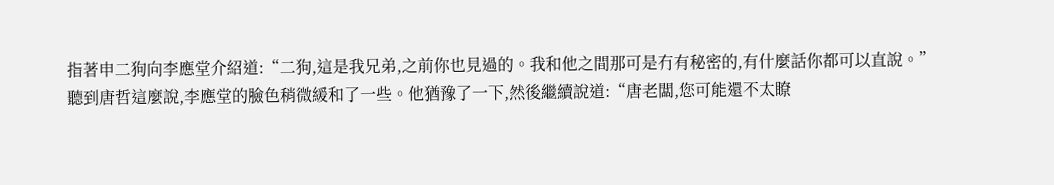指著申二狗向李應堂介紹道:“二狗,這是我兄弟,之前你也見過的。我和他之間那可是冇有秘密的,有什麼話你都可以直說。”
聽到唐哲這麼說,李應堂的臉色稍微緩和了一些。他猶豫了一下,然後繼續說道:“唐老闆,您可能還不太瞭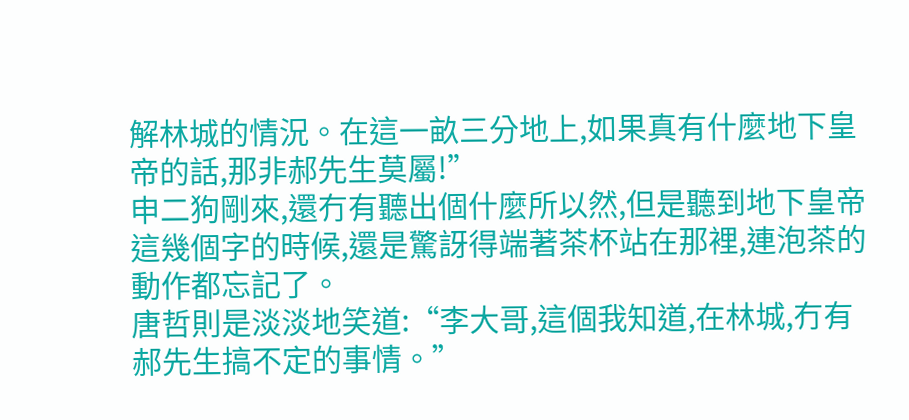解林城的情況。在這一畝三分地上,如果真有什麼地下皇帝的話,那非郝先生莫屬!”
申二狗剛來,還冇有聽出個什麼所以然,但是聽到地下皇帝這幾個字的時候,還是驚訝得端著茶杯站在那裡,連泡茶的動作都忘記了。
唐哲則是淡淡地笑道:“李大哥,這個我知道,在林城,冇有郝先生搞不定的事情。”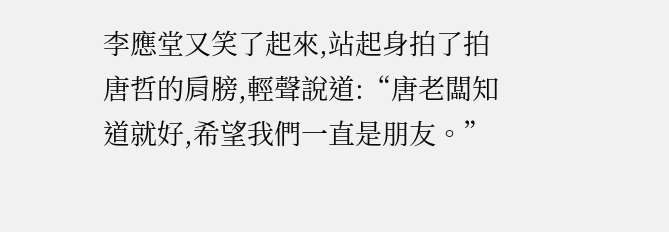李應堂又笑了起來,站起身拍了拍唐哲的肩膀,輕聲說道:“唐老闆知道就好,希望我們一直是朋友。”